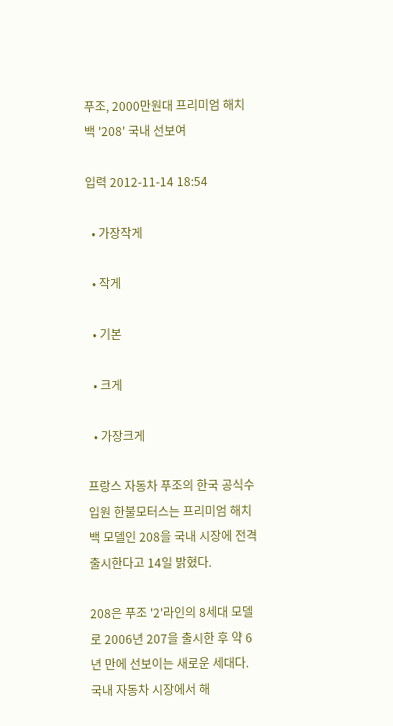푸조, 2000만원대 프리미엄 해치백 '208' 국내 선보여

입력 2012-11-14 18:54

  • 가장작게

  • 작게

  • 기본

  • 크게

  • 가장크게

프랑스 자동차 푸조의 한국 공식수입원 한불모터스는 프리미엄 해치백 모델인 208을 국내 시장에 전격 출시한다고 14일 밝혔다.

208은 푸조 '2'라인의 8세대 모델로 2006년 207을 출시한 후 약 6년 만에 선보이는 새로운 세대다. 국내 자동차 시장에서 해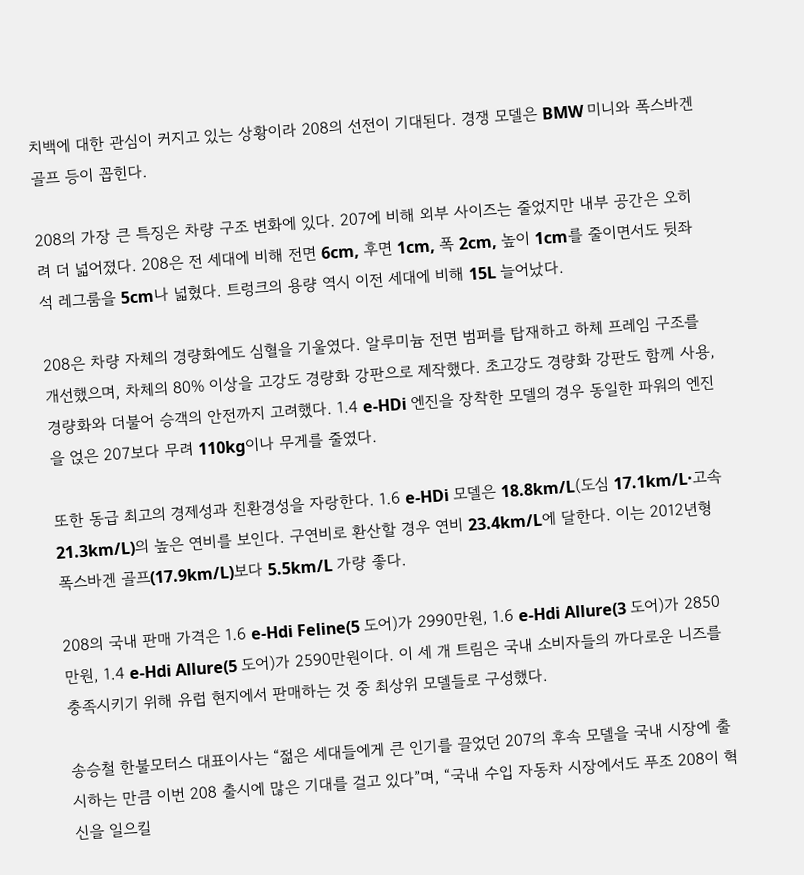치백에 대한 관심이 커지고 있는 상황이라 208의 선전이 기대된다. 경쟁 모델은 BMW 미니와 폭스바겐 골프 등이 꼽힌다.

208의 가장 큰 특징은 차량 구조 변화에 있다. 207에 비해 외부 사이즈는 줄었지만 내부 공간은 오히려 더 넓어졌다. 208은 전 세대에 비해 전면 6cm, 후면 1cm, 폭 2cm, 높이 1cm를 줄이면서도 뒷좌석 레그룸을 5cm나 넓혔다. 트렁크의 용량 역시 이전 세대에 비해 15L 늘어났다.

208은 차량 자체의 경량화에도 심혈을 기울였다. 알루미늄 전면 범퍼를 탑재하고 하체 프레임 구조를 개선했으며, 차체의 80% 이상을 고강도 경량화 강판으로 제작했다. 초고강도 경량화 강판도 함께 사용, 경량화와 더불어 승객의 안전까지 고려했다. 1.4 e-HDi 엔진을 장착한 모델의 경우 동일한 파워의 엔진을 얹은 207보다 무려 110kg이나 무게를 줄였다.

또한 동급 최고의 경제성과 친환경성을 자랑한다. 1.6 e-HDi 모델은 18.8km/L(도심 17.1km/L·고속 21.3km/L)의 높은 연비를 보인다. 구연비로 환산할 경우 연비 23.4km/L에 달한다. 이는 2012년형 폭스바겐 골프(17.9km/L)보다 5.5km/L 가량 좋다.

208의 국내 판매 가격은 1.6 e-Hdi Feline(5 도어)가 2990만원, 1.6 e-Hdi Allure(3 도어)가 2850만원, 1.4 e-Hdi Allure(5 도어)가 2590만원이다. 이 세 개 트림은 국내 소비자들의 까다로운 니즈를 충족시키기 위해 유럽 현지에서 판매하는 것 중 최상위 모델들로 구성했다.

송승철 한불모터스 대표이사는 “젊은 세대들에게 큰 인기를 끌었던 207의 후속 모델을 국내 시장에 출시하는 만큼 이번 208 출시에 많은 기대를 걸고 있다”며, “국내 수입 자동차 시장에서도 푸조 208이 혁신을 일으킬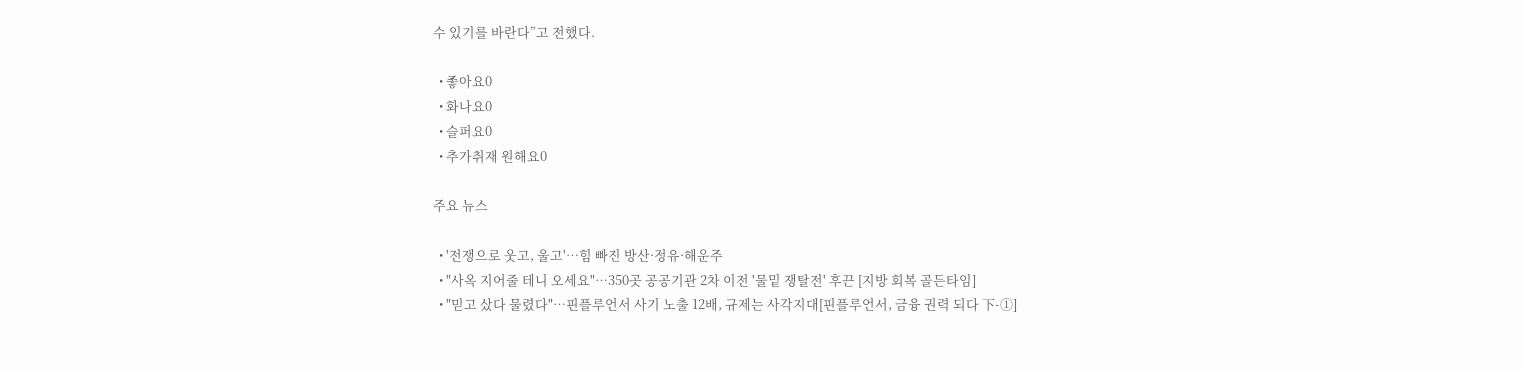수 있기를 바란다”고 전했다.

  • 좋아요0
  • 화나요0
  • 슬퍼요0
  • 추가취재 원해요0

주요 뉴스

  • '전쟁으로 웃고, 울고'…힘 빠진 방산·정유·해운주
  • "사옥 지어줄 테니 오세요"⋯350곳 공공기관 2차 이전 '물밑 쟁탈전' 후끈 [지방 회복 골든타임]
  • "믿고 샀다 물렸다"…핀플루언서 사기 노출 12배, 규제는 사각지대[핀플루언서, 금융 권력 되다 下-①]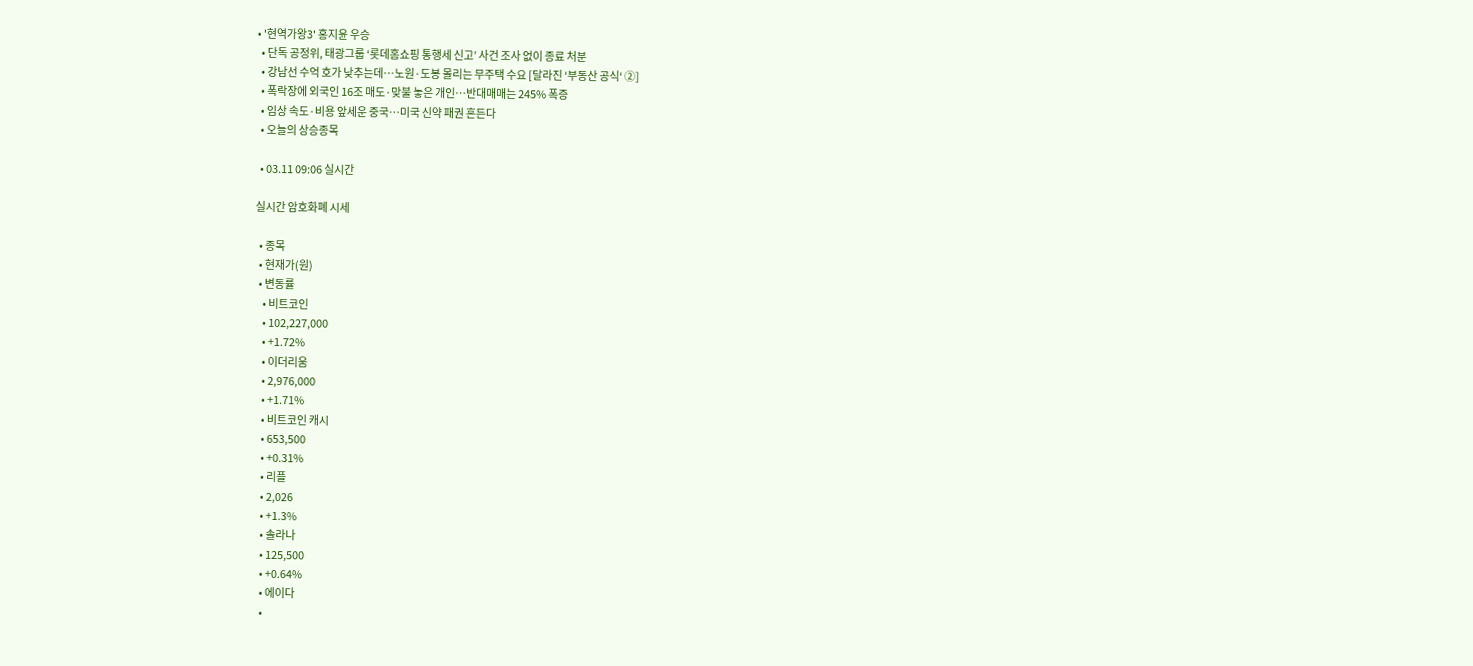• '현역가왕3' 홍지윤 우승
  • 단독 공정위, 태광그룹 ‘롯데홈쇼핑 통행세 신고’ 사건 조사 없이 종료 처분
  • 강남선 수억 호가 낮추는데⋯노원·도봉 몰리는 무주택 수요 [달라진 ‘부동산 공식‘ ②]
  • 폭락장에 외국인 16조 매도·맞불 놓은 개인…반대매매는 245% 폭증
  • 임상 속도·비용 앞세운 중국…미국 신약 패권 흔든다
  • 오늘의 상승종목

  • 03.11 09:06 실시간

실시간 암호화폐 시세

  • 종목
  • 현재가(원)
  • 변동률
    • 비트코인
    • 102,227,000
    • +1.72%
    • 이더리움
    • 2,976,000
    • +1.71%
    • 비트코인 캐시
    • 653,500
    • +0.31%
    • 리플
    • 2,026
    • +1.3%
    • 솔라나
    • 125,500
    • +0.64%
    • 에이다
    •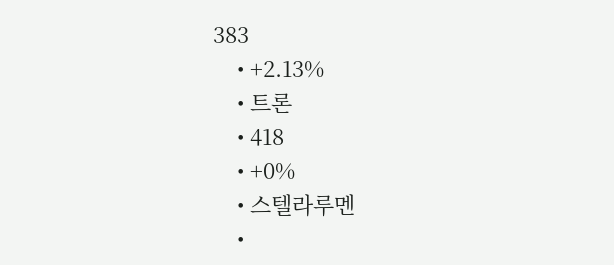383
    • +2.13%
    • 트론
    • 418
    • +0%
    • 스텔라루멘
    •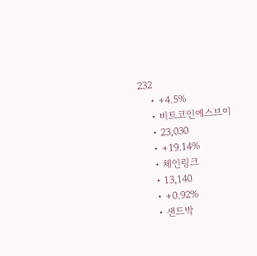232
    • +4.5%
    • 비트코인에스브이
    • 23,030
    • +19.14%
    • 체인링크
    • 13,140
    • +0.92%
    • 샌드박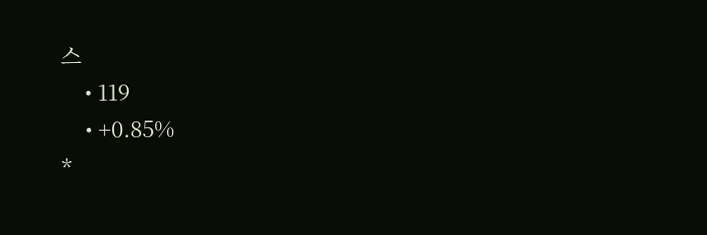스
    • 119
    • +0.85%
*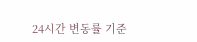24시간 변동률 기준